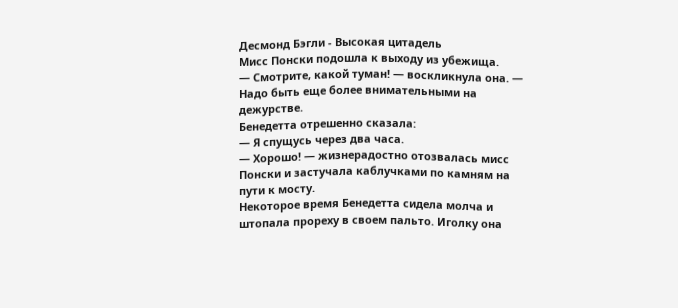Десмонд Бэгли - Высокая цитадель
Мисс Понски подошла к выходу из убежища.
— Смотрите, какой туман! — воскликнула она. — Надо быть еще более внимательными на дежурстве.
Бенедетта отрешенно сказала:
— Я спущусь через два часа.
— Хорошо! — жизнерадостно отозвалась мисс Понски и застучала каблучками по камням на пути к мосту.
Некоторое время Бенедетта сидела молча и штопала прореху в своем пальто. Иголку она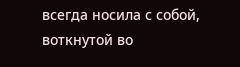всегда носила с собой, воткнутой во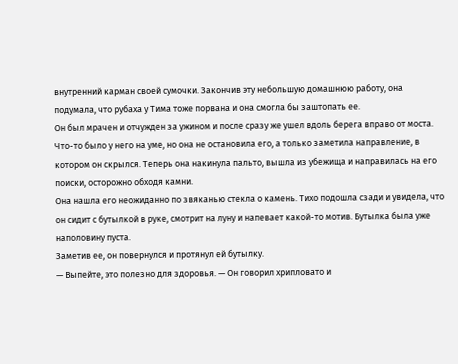внутренний карман своей сумочки. Закончив эту небольшую домашнюю работу, она подумала, что рубаха у Тима тоже порвана и она смогла бы заштопать ее.
Он был мрачен и отчужден за ужином и после сразу же ушел вдоль берега вправо от моста. Что-то было у него на уме, но она не остановила его, а только заметила направление, в котором он скрылся. Теперь она накинула пальто, вышла из убежища и направилась на его поиски, осторожно обходя камни.
Она нашла его неожиданно по звяканью стекла о камень. Тихо подошла сзади и увидела, что он сидит с бутылкой в руке, смотрит на луну и напевает какой-то мотив. Бутылка была уже наполовину пуста.
Заметив ее, он повернулся и протянул ей бутылку.
— Выпейте, это полезно для здоровья. — Он говорил хрипловато и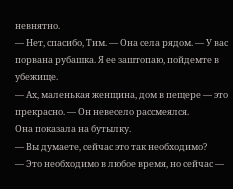невнятно.
— Нет, спасибо, Тим. — Она села рядом. — У вас порвана рубашка. Я ее заштопаю, пойдемте в убежище.
— Ах, маленькая женщина, дом в пещере — это прекрасно. — Он невесело рассмеялся.
Она показала на бутылку.
— Вы думаете, сейчас это так необходимо?
— Это необходимо в любое время, но сейчас —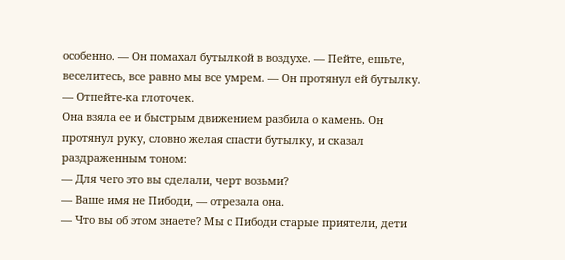особенно. — Он помахал бутылкой в воздухе. — Пейте, ешьте, веселитесь, все равно мы все умрем. — Он протянул ей бутылку. — Отпейте-ка глоточек.
Она взяла ее и быстрым движением разбила о камень. Он протянул руку, словно желая спасти бутылку, и сказал раздраженным тоном:
— Для чего это вы сделали, черт возьми?
— Ваше имя не Пибоди, — отрезала она.
— Что вы об этом знаете? Мы с Пибоди старые приятели, дети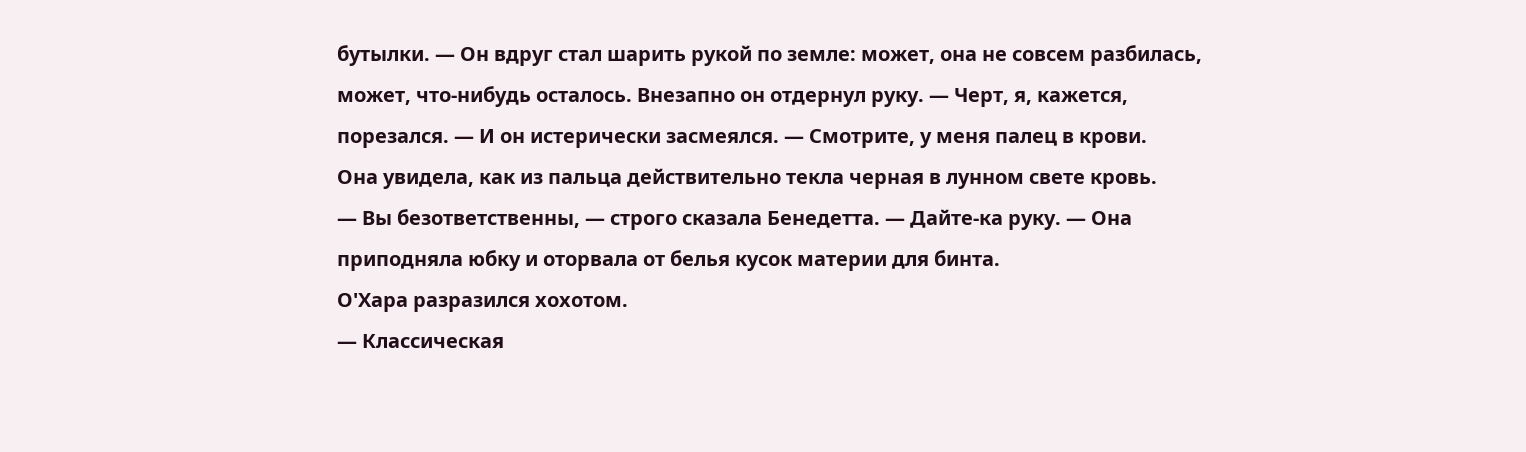бутылки. — Он вдруг стал шарить рукой по земле: может, она не совсем разбилась, может, что-нибудь осталось. Внезапно он отдернул руку. — Черт, я, кажется, порезался. — И он истерически засмеялся. — Смотрите, у меня палец в крови.
Она увидела, как из пальца действительно текла черная в лунном свете кровь.
— Вы безответственны, — строго сказала Бенедетта. — Дайте-ка руку. — Она приподняла юбку и оторвала от белья кусок материи для бинта.
О'Хара разразился хохотом.
— Классическая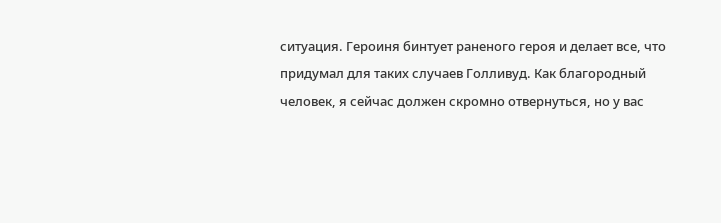ситуация. Героиня бинтует раненого героя и делает все, что придумал для таких случаев Голливуд. Как благородный человек, я сейчас должен скромно отвернуться, но у вас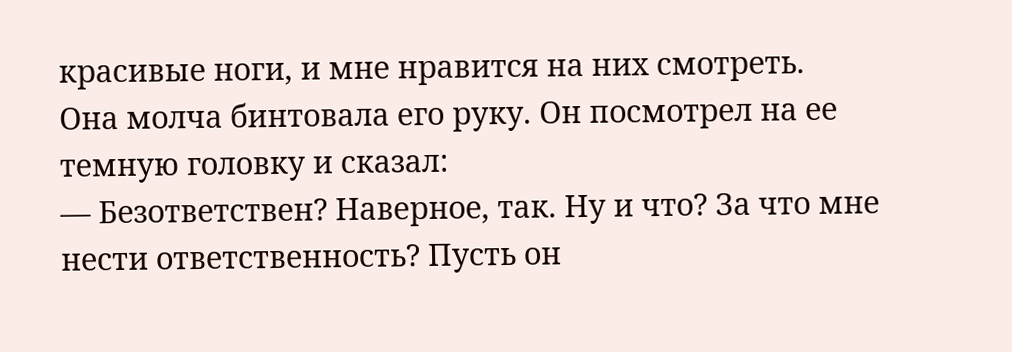красивые ноги, и мне нравится на них смотреть.
Она молча бинтовала его руку. Он посмотрел на ее темную головку и сказал:
— Безответствен? Наверное, так. Ну и что? За что мне нести ответственность? Пусть он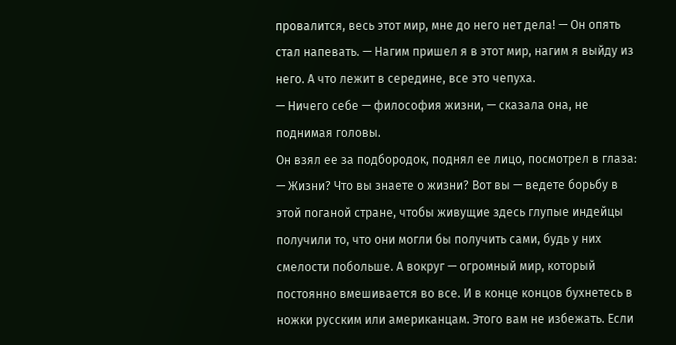провалится, весь этот мир, мне до него нет дела! — Он опять стал напевать. — Нагим пришел я в этот мир, нагим я выйду из него. А что лежит в середине, все это чепуха.
— Ничего себе — философия жизни, — сказала она, не поднимая головы.
Он взял ее за подбородок, поднял ее лицо, посмотрел в глаза:
— Жизни? Что вы знаете о жизни? Вот вы — ведете борьбу в этой поганой стране, чтобы живущие здесь глупые индейцы получили то, что они могли бы получить сами, будь у них смелости побольше. А вокруг — огромный мир, который постоянно вмешивается во все. И в конце концов бухнетесь в ножки русским или американцам. Этого вам не избежать. Если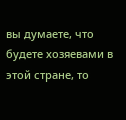вы думаете, что будете хозяевами в этой стране, то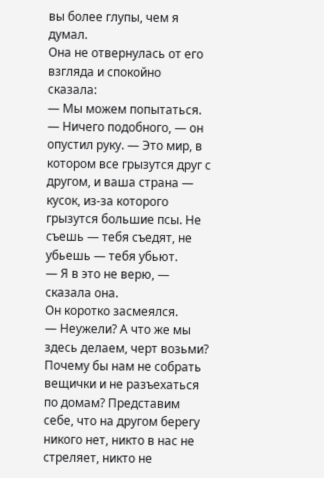вы более глупы, чем я думал.
Она не отвернулась от его взгляда и спокойно сказала:
— Мы можем попытаться.
— Ничего подобного, — он опустил руку. — Это мир, в котором все грызутся друг с другом, и ваша страна — кусок, из-за которого грызутся большие псы. Не съешь — тебя съедят, не убьешь — тебя убьют.
— Я в это не верю, — сказала она.
Он коротко засмеялся.
— Неужели? А что же мы здесь делаем, черт возьми? Почему бы нам не собрать вещички и не разъехаться по домам? Представим себе, что на другом берегу никого нет, никто в нас не стреляет, никто не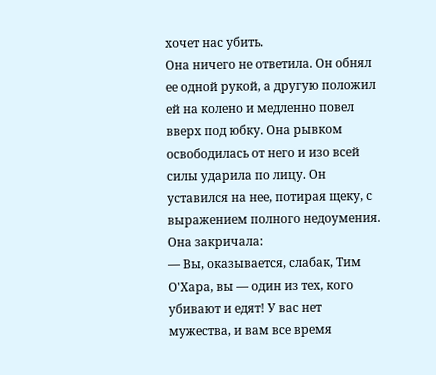хочет нас убить.
Она ничего не ответила. Он обнял ее одной рукой, а другую положил ей на колено и медленно повел вверх под юбку. Она рывком освободилась от него и изо всей силы ударила по лицу. Он уставился на нее, потирая щеку, с выражением полного недоумения.
Она закричала:
— Вы, оказывается, слабак, Тим О'Хара, вы — один из тех, кого убивают и едят! У вас нет мужества, и вам все время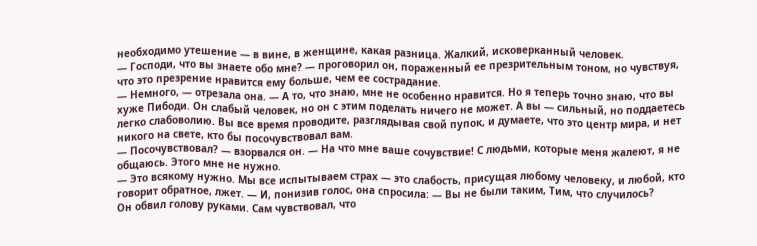необходимо утешение — в вине, в женщине, какая разница. Жалкий, исковерканный человек.
— Господи, что вы знаете обо мне? — проговорил он, пораженный ее презрительным тоном, но чувствуя, что это презрение нравится ему больше, чем ее сострадание.
— Немного, — отрезала она. — А то, что знаю, мне не особенно нравится. Но я теперь точно знаю, что вы хуже Пибоди. Он слабый человек, но он с этим поделать ничего не может. А вы — сильный, но поддаетесь легко слабоволию. Вы все время проводите, разглядывая свой пупок, и думаете, что это центр мира, и нет никого на свете, кто бы посочувствовал вам.
— Посочувствовал? — взорвался он. — На что мне ваше сочувствие! С людьми, которые меня жалеют, я не общаюсь. Этого мне не нужно.
— Это всякому нужно. Мы все испытываем страх — это слабость, присущая любому человеку, и любой, кто говорит обратное, лжет. — И, понизив голос, она спросила: — Вы не были таким, Тим, что случилось?
Он обвил голову руками. Сам чувствовал, что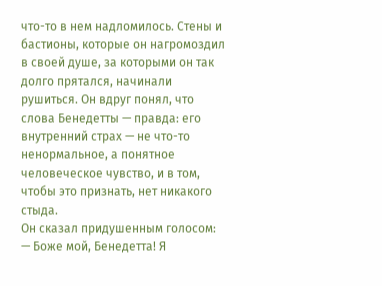что-то в нем надломилось. Стены и бастионы, которые он нагромоздил в своей душе, за которыми он так долго прятался, начинали рушиться. Он вдруг понял, что слова Бенедетты — правда: его внутренний страх — не что-то ненормальное, а понятное человеческое чувство, и в том, чтобы это признать, нет никакого стыда.
Он сказал придушенным голосом:
— Боже мой, Бенедетта! Я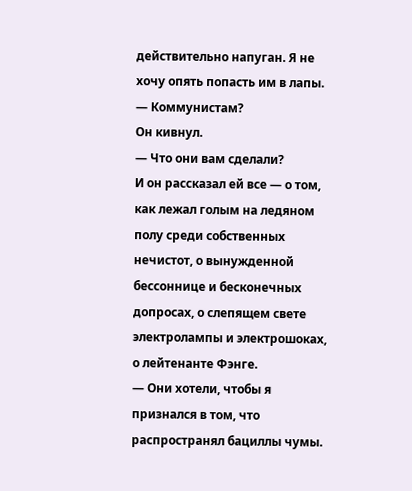действительно напуган. Я не хочу опять попасть им в лапы.
— Коммунистам?
Он кивнул.
— Что они вам сделали?
И он рассказал ей все — о том, как лежал голым на ледяном полу среди собственных нечистот, о вынужденной бессоннице и бесконечных допросах, о слепящем свете электролампы и электрошоках, о лейтенанте Фэнге.
— Они хотели, чтобы я признался в том, что распространял бациллы чумы.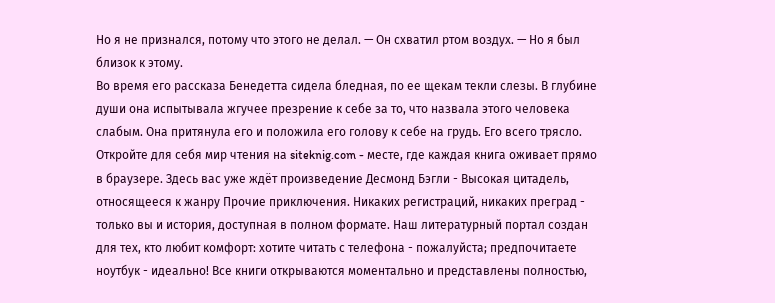Но я не признался, потому что этого не делал. — Он схватил ртом воздух. — Но я был близок к этому.
Во время его рассказа Бенедетта сидела бледная, по ее щекам текли слезы. В глубине души она испытывала жгучее презрение к себе за то, что назвала этого человека слабым. Она притянула его и положила его голову к себе на грудь. Его всего трясло.
Откройте для себя мир чтения на siteknig.com - месте, где каждая книга оживает прямо в браузере. Здесь вас уже ждёт произведение Десмонд Бэгли - Высокая цитадель, относящееся к жанру Прочие приключения. Никаких регистраций, никаких преград - только вы и история, доступная в полном формате. Наш литературный портал создан для тех, кто любит комфорт: хотите читать с телефона - пожалуйста; предпочитаете ноутбук - идеально! Все книги открываются моментально и представлены полностью,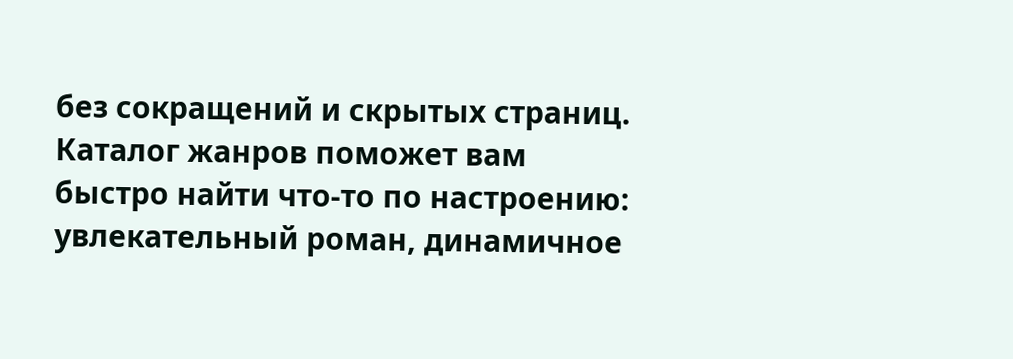без сокращений и скрытых страниц. Каталог жанров поможет вам быстро найти что-то по настроению: увлекательный роман, динамичное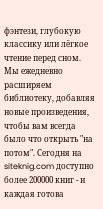фэнтези, глубокую классику или лёгкое чтение перед сном. Мы ежедневно расширяем библиотеку, добавляя новые произведения, чтобы вам всегда было что открыть "на потом". Сегодня на siteknig.com доступно более 200000 книг - и каждая готова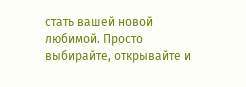стать вашей новой любимой. Просто выбирайте, открывайте и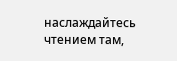наслаждайтесь чтением там,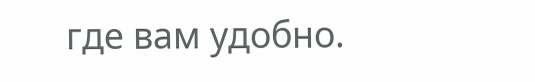где вам удобно.